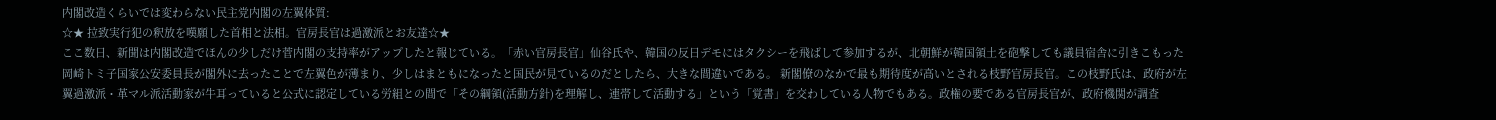内閣改造くらいでは変わらない民主党内閣の左翼体質:
☆★ 拉致実行犯の釈放を嘆願した首相と法相。官房長官は過激派とお友達☆★
ここ数日、新聞は内閣改造でほんの少しだけ菅内閣の支持率がアップしたと報じている。「赤い官房長官」仙谷氏や、韓国の反日デモにはタクシーを飛ばして参加するが、北朝鮮が韓国領土を砲撃しても議員宿舎に引きこもった岡崎トミ子国家公安委員長が閣外に去ったことで左翼色が薄まり、少しはまともになったと国民が見ているのだとしたら、大きな間違いである。 新閣僚のなかで最も期待度が高いとされる枝野官房長官。この枝野氏は、政府が左翼過激派・革マル派活動家が牛耳っていると公式に認定している労組との間で「その綱領(活動方針)を理解し、連帯して活動する」という「覚書」を交わしている人物でもある。政権の要である官房長官が、政府機関が調査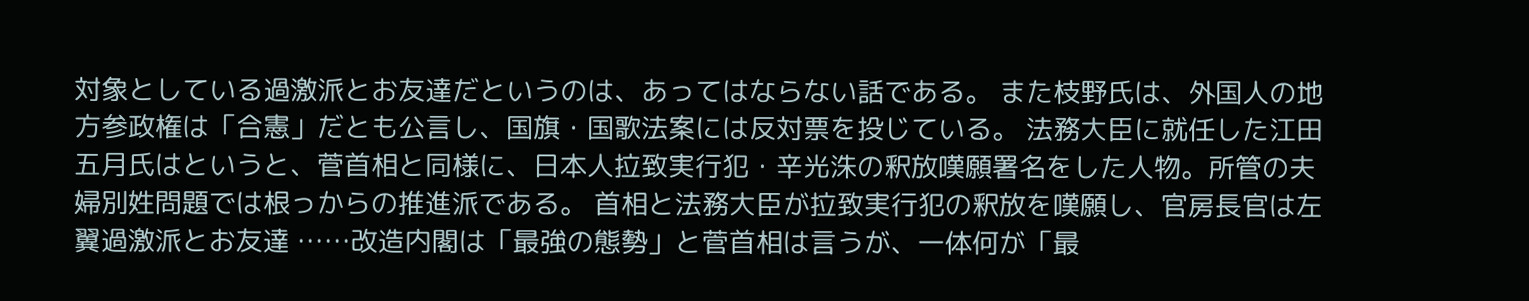対象としている過激派とお友達だというのは、あってはならない話である。 また枝野氏は、外国人の地方参政権は「合憲」だとも公言し、国旗・国歌法案には反対票を投じている。 法務大臣に就任した江田五月氏はというと、菅首相と同様に、日本人拉致実行犯・辛光洙の釈放嘆願署名をした人物。所管の夫婦別姓問題では根っからの推進派である。 首相と法務大臣が拉致実行犯の釈放を嘆願し、官房長官は左翼過激派とお友達 ……改造内閣は「最強の態勢」と菅首相は言うが、一体何が「最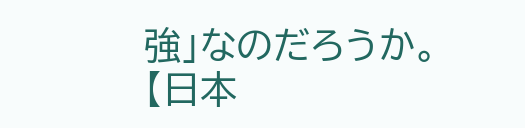強」なのだろうか。
【日本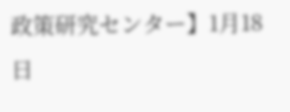政策研究センター】1月18日